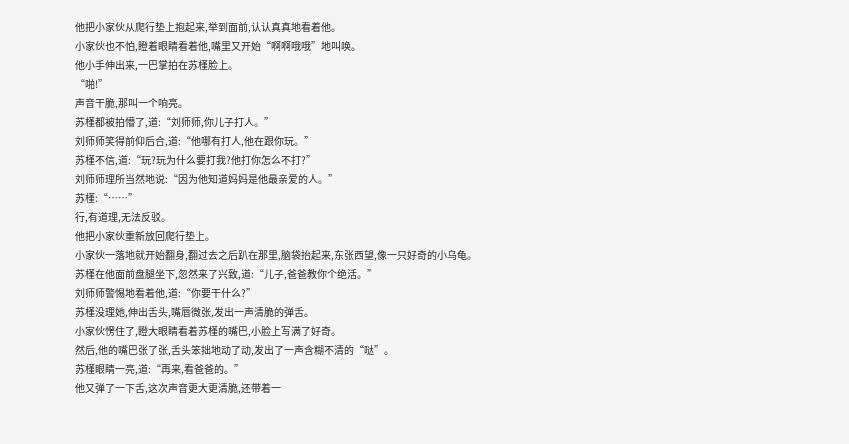他把小家伙从爬行垫上抱起来,举到面前,认认真真地看着他。
小家伙也不怕,瞪着眼睛看着他,嘴里又开始“啊啊哦哦”地叫唤。
他小手伸出来,一巴掌拍在苏槿脸上。
“啪!”
声音干脆,那叫一个响亮。
苏槿都被拍懵了,道:“刘师师,你儿子打人。”
刘师师笑得前仰后合,道:“他哪有打人,他在跟你玩。”
苏槿不信,道:“玩?玩为什么要打我?他打你怎么不打?”
刘师师理所当然地说:“因为他知道妈妈是他最亲爱的人。”
苏槿:“……”
行,有道理,无法反驳。
他把小家伙重新放回爬行垫上。
小家伙一落地就开始翻身,翻过去之后趴在那里,脑袋抬起来,东张西望,像一只好奇的小乌龟。
苏槿在他面前盘腿坐下,忽然来了兴致,道:“儿子,爸爸教你个绝活。”
刘师师警惕地看着他,道:“你要干什么?”
苏槿没理她,伸出舌头,嘴唇微张,发出一声清脆的弹舌。
小家伙愣住了,瞪大眼睛看着苏槿的嘴巴,小脸上写满了好奇。
然后,他的嘴巴张了张,舌头笨拙地动了动,发出了一声含糊不清的“哒”。
苏槿眼睛一亮,道:“再来,看爸爸的。”
他又弹了一下舌,这次声音更大更清脆,还带着一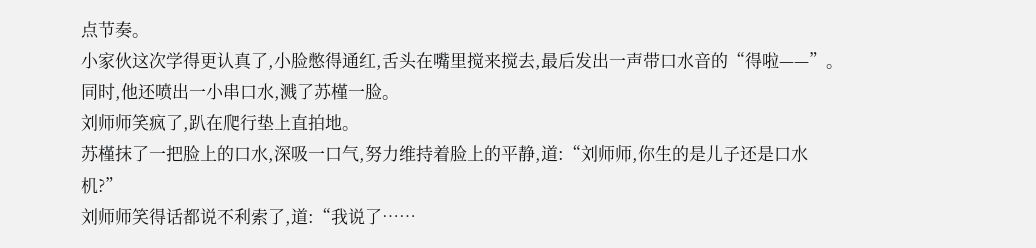点节奏。
小家伙这次学得更认真了,小脸憋得通红,舌头在嘴里搅来搅去,最后发出一声带口水音的“得啦——”。
同时,他还喷出一小串口水,溅了苏槿一脸。
刘师师笑疯了,趴在爬行垫上直拍地。
苏槿抹了一把脸上的口水,深吸一口气,努力维持着脸上的平静,道:“刘师师,你生的是儿子还是口水机?”
刘师师笑得话都说不利索了,道:“我说了……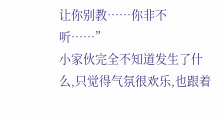让你别教……你非不听……”
小家伙完全不知道发生了什么,只觉得气氛很欢乐,也跟着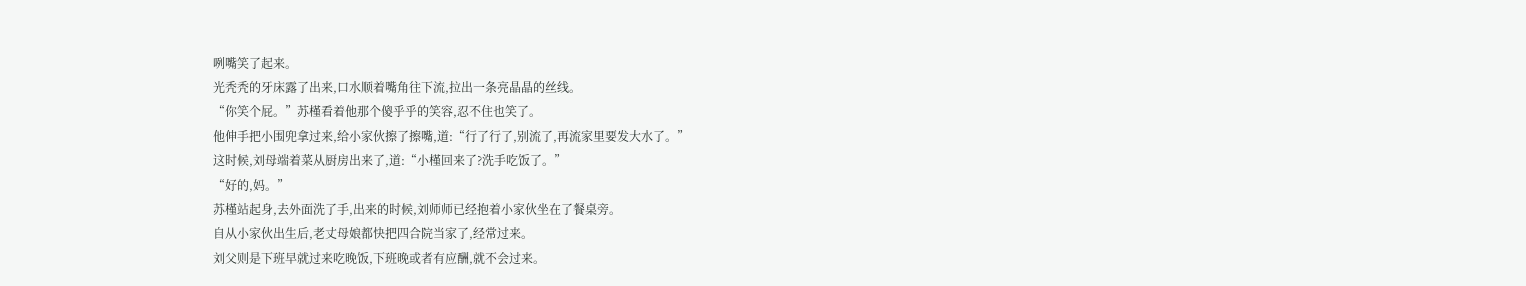咧嘴笑了起来。
光秃秃的牙床露了出来,口水顺着嘴角往下流,拉出一条亮晶晶的丝线。
“你笑个屁。”苏槿看着他那个傻乎乎的笑容,忍不住也笑了。
他伸手把小围兜拿过来,给小家伙擦了擦嘴,道:“行了行了,别流了,再流家里要发大水了。”
这时候,刘母端着菜从厨房出来了,道:“小槿回来了?洗手吃饭了。”
“好的,妈。”
苏槿站起身,去外面洗了手,出来的时候,刘师师已经抱着小家伙坐在了餐桌旁。
自从小家伙出生后,老丈母娘都快把四合院当家了,经常过来。
刘父则是下班早就过来吃晚饭,下班晚或者有应酬,就不会过来。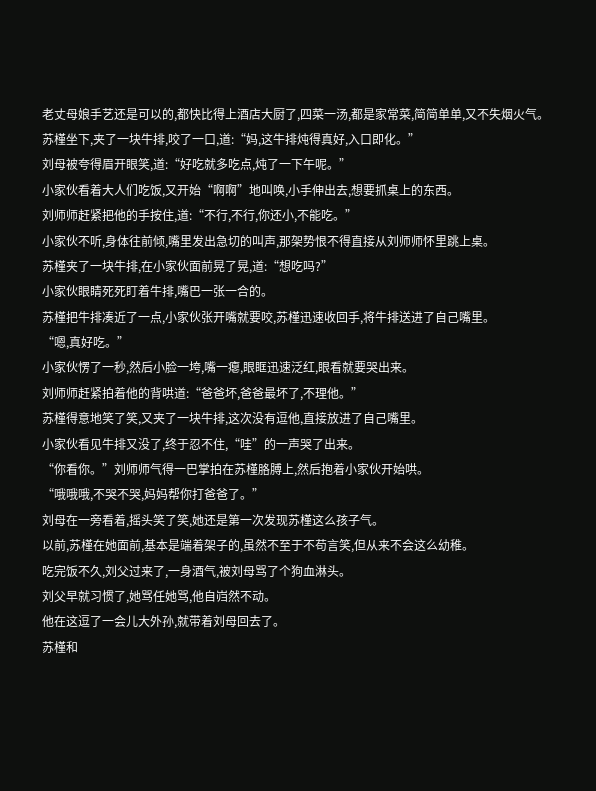老丈母娘手艺还是可以的,都快比得上酒店大厨了,四菜一汤,都是家常菜,简简单单,又不失烟火气。
苏槿坐下,夹了一块牛排,咬了一口,道:“妈,这牛排炖得真好,入口即化。”
刘母被夸得眉开眼笑,道:“好吃就多吃点,炖了一下午呢。”
小家伙看着大人们吃饭,又开始“啊啊”地叫唤,小手伸出去,想要抓桌上的东西。
刘师师赶紧把他的手按住,道:“不行,不行,你还小,不能吃。”
小家伙不听,身体往前倾,嘴里发出急切的叫声,那架势恨不得直接从刘师师怀里跳上桌。
苏槿夹了一块牛排,在小家伙面前晃了晃,道:“想吃吗?”
小家伙眼睛死死盯着牛排,嘴巴一张一合的。
苏槿把牛排凑近了一点,小家伙张开嘴就要咬,苏槿迅速收回手,将牛排送进了自己嘴里。
“嗯,真好吃。”
小家伙愣了一秒,然后小脸一垮,嘴一瘪,眼眶迅速泛红,眼看就要哭出来。
刘师师赶紧拍着他的背哄道:“爸爸坏,爸爸最坏了,不理他。”
苏槿得意地笑了笑,又夹了一块牛排,这次没有逗他,直接放进了自己嘴里。
小家伙看见牛排又没了,终于忍不住,“哇”的一声哭了出来。
“你看你。”刘师师气得一巴掌拍在苏槿胳膊上,然后抱着小家伙开始哄。
“哦哦哦,不哭不哭,妈妈帮你打爸爸了。”
刘母在一旁看着,摇头笑了笑,她还是第一次发现苏槿这么孩子气。
以前,苏槿在她面前,基本是端着架子的,虽然不至于不苟言笑,但从来不会这么幼稚。
吃完饭不久,刘父过来了,一身酒气,被刘母骂了个狗血淋头。
刘父早就习惯了,她骂任她骂,他自岿然不动。
他在这逗了一会儿大外孙,就带着刘母回去了。
苏槿和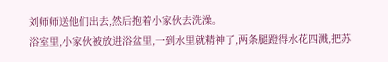刘师师送他们出去,然后抱着小家伙去洗澡。
浴室里,小家伙被放进浴盆里,一到水里就精神了,两条腿蹬得水花四溅,把苏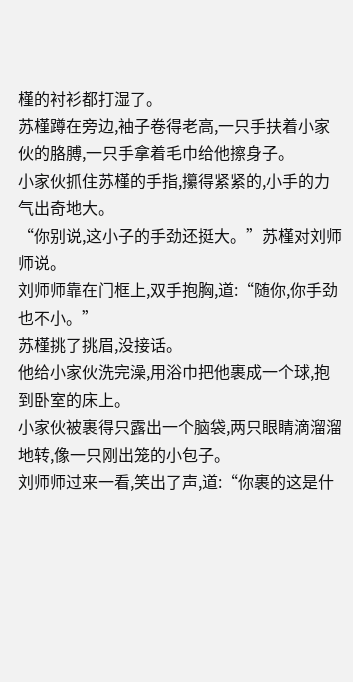槿的衬衫都打湿了。
苏槿蹲在旁边,袖子卷得老高,一只手扶着小家伙的胳膊,一只手拿着毛巾给他擦身子。
小家伙抓住苏槿的手指,攥得紧紧的,小手的力气出奇地大。
“你别说,这小子的手劲还挺大。”苏槿对刘师师说。
刘师师靠在门框上,双手抱胸,道:“随你,你手劲也不小。”
苏槿挑了挑眉,没接话。
他给小家伙洗完澡,用浴巾把他裹成一个球,抱到卧室的床上。
小家伙被裹得只露出一个脑袋,两只眼睛滴溜溜地转,像一只刚出笼的小包子。
刘师师过来一看,笑出了声,道:“你裹的这是什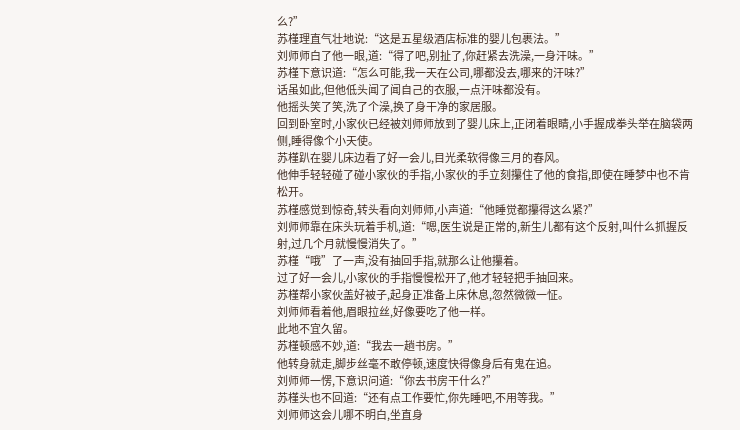么?”
苏槿理直气壮地说:“这是五星级酒店标准的婴儿包裹法。”
刘师师白了他一眼,道:“得了吧,别扯了,你赶紧去洗澡,一身汗味。”
苏槿下意识道:“怎么可能,我一天在公司,哪都没去,哪来的汗味?”
话虽如此,但他低头闻了闻自己的衣服,一点汗味都没有。
他摇头笑了笑,洗了个澡,换了身干净的家居服。
回到卧室时,小家伙已经被刘师师放到了婴儿床上,正闭着眼睛,小手握成拳头举在脑袋两侧,睡得像个小天使。
苏槿趴在婴儿床边看了好一会儿,目光柔软得像三月的春风。
他伸手轻轻碰了碰小家伙的手指,小家伙的手立刻攥住了他的食指,即使在睡梦中也不肯松开。
苏槿感觉到惊奇,转头看向刘师师,小声道:“他睡觉都攥得这么紧?”
刘师师靠在床头玩着手机,道:“嗯,医生说是正常的,新生儿都有这个反射,叫什么抓握反射,过几个月就慢慢消失了。”
苏槿“哦”了一声,没有抽回手指,就那么让他攥着。
过了好一会儿,小家伙的手指慢慢松开了,他才轻轻把手抽回来。
苏槿帮小家伙盖好被子,起身正准备上床休息,忽然微微一怔。
刘师师看着他,眉眼拉丝,好像要吃了他一样。
此地不宜久留。
苏槿顿感不妙,道:“我去一趟书房。”
他转身就走,脚步丝毫不敢停顿,速度快得像身后有鬼在追。
刘师师一愣,下意识问道:“你去书房干什么?”
苏槿头也不回道:“还有点工作要忙,你先睡吧,不用等我。”
刘师师这会儿哪不明白,坐直身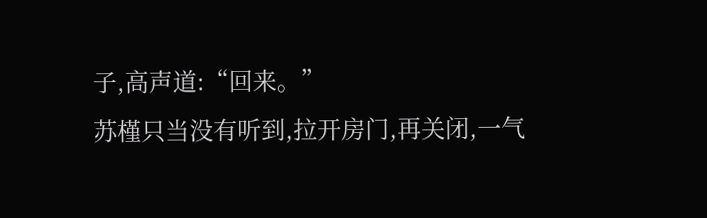子,高声道:“回来。”
苏槿只当没有听到,拉开房门,再关闭,一气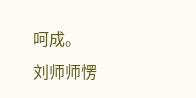呵成。
刘师师愣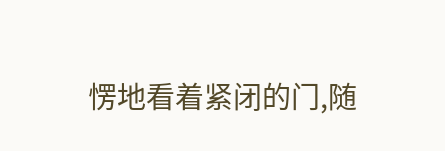愣地看着紧闭的门,随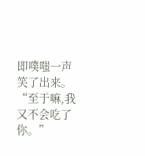即噗嗤一声笑了出来。
“至于嘛,我又不会吃了你。”